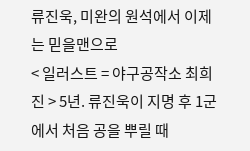류진욱, 미완의 원석에서 이제는 믿을맨으로
< 일러스트 = 야구공작소 최희진 > 5년. 류진욱이 지명 후 1군에서 처음 공을 뿌릴 때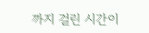까지 걸린 시간이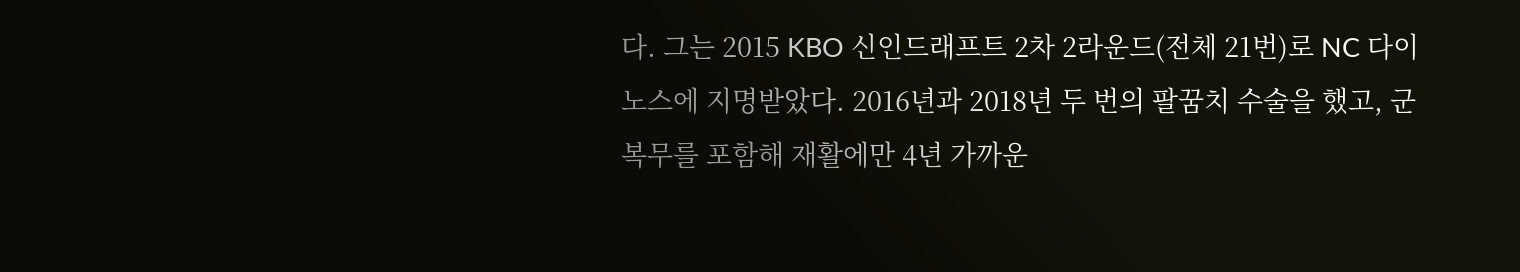다. 그는 2015 KBO 신인드래프트 2차 2라운드(전체 21번)로 NC 다이노스에 지명받았다. 2016년과 2018년 두 번의 팔꿈치 수술을 했고, 군 복무를 포함해 재활에만 4년 가까운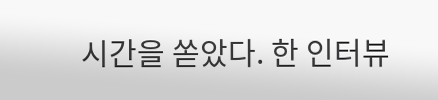시간을 쏟았다. 한 인터뷰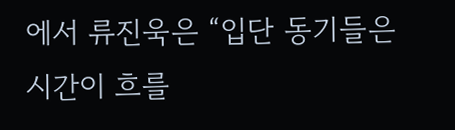에서 류진욱은 “입단 동기들은 시간이 흐를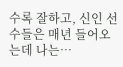수록 잘하고, 신인 선수들은 매년 들어오는데 나는…